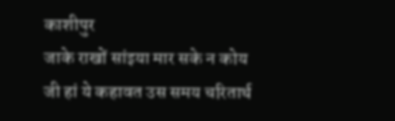काशीपुर
जाके राखों सांइया मार सके न कोय
जी हां ये कहावत उस समय चरितार्थ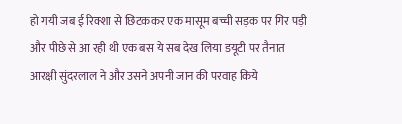हो गयी जब ई रिक्शा से छिटककर एक मासूम बच्ची सड़क पर गिर पड़ी और पीछे से आ रही थी एक बस ये सब देख लिया डयूटी पर तैनात आरक्षी सुंदरलाल ने और उसने अपनी जान की परवाह किये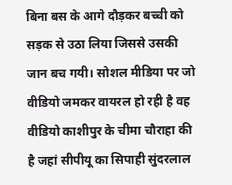बिना बस के आगे दौड़कर बच्ची को सड़क से उठा लिया जिससे उसकी जान बच गयी। सोशल मीडिया पर जो वीडियो जमकर वायरल हो रही है वह वीडियो काशीपुर के चीमा चौराहा की है जहां सीपीयू का सिपाही सुंदरलाल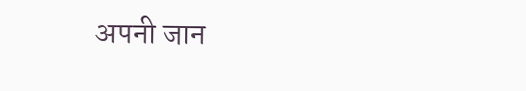अपनी जान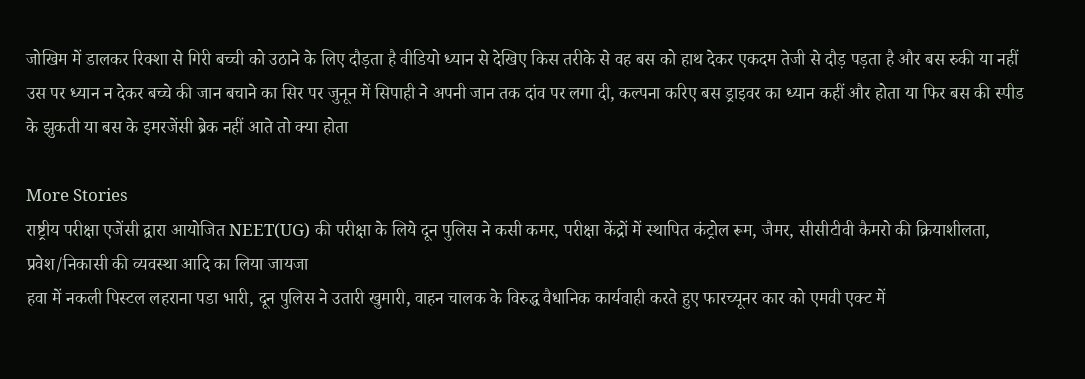जोखिम में डालकर रिक्शा से गिरी बच्ची को उठाने के लिए दौड़ता है वीडियो ध्यान से देखिए किस तरीके से वह बस को हाथ देकर एकदम तेजी से दौड़ पड़ता है और बस रुकी या नहीं उस पर ध्यान न देकर बच्चे की जान बचाने का सिर पर जुनून में सिपाही ने अपनी जान तक दांव पर लगा दी, कल्पना करिए बस ड्राइवर का ध्यान कहीं और होता या फिर बस की स्पीड के झुकती या बस के इमरजेंसी ब्रेक नहीं आते तो क्या होता

More Stories
राष्ट्रीय परीक्षा एजेंसी द्वारा आयोजित NEET(UG) की परीक्षा के लिये दून पुलिस ने कसी कमर, परीक्षा केंद्रों में स्थापित कंट्रोल रूम, जैमर, सीसीटीवी कैमरो की क्रियाशीलता, प्रवेश/निकासी की व्यवस्था आदि का लिया जायजा
हवा में नकली पिस्टल लहराना पडा भारी, दून पुलिस ने उतारी खुमारी, वाहन चालक के विरुद्ध वैधानिक कार्यवाही करते हुए फारच्यूनर कार को एमवी एक्ट में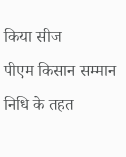किया सीज
पीएम किसान सम्मान निधि के तहत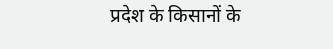प्रदेश के किसानों के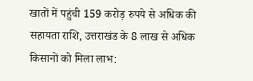खातों में पहुंची 159 करोड़ रुपये से अधिक की सहायता राशि, उत्तराखंड के 8 लाख से अधिक किसानों को मिला लाभ: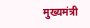मुख्यमंत्री